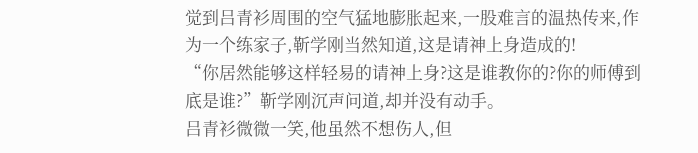觉到吕青衫周围的空气猛地膨胀起来,一股难言的温热传来,作为一个练家子,靳学刚当然知道,这是请神上身造成的!
“你居然能够这样轻易的请神上身?这是谁教你的?你的师傅到底是谁?”靳学刚沉声问道,却并没有动手。
吕青衫微微一笑,他虽然不想伤人,但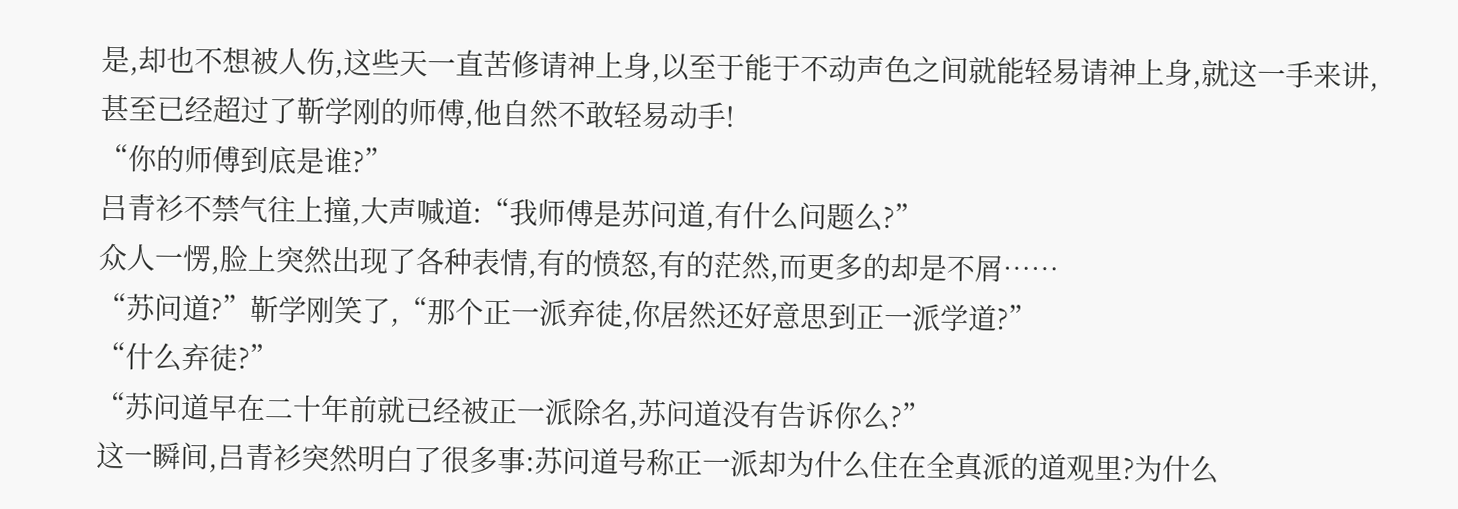是,却也不想被人伤,这些天一直苦修请神上身,以至于能于不动声色之间就能轻易请神上身,就这一手来讲,甚至已经超过了靳学刚的师傅,他自然不敢轻易动手!
“你的师傅到底是谁?”
吕青衫不禁气往上撞,大声喊道:“我师傅是苏问道,有什么问题么?”
众人一愣,脸上突然出现了各种表情,有的愤怒,有的茫然,而更多的却是不屑……
“苏问道?”靳学刚笑了,“那个正一派弃徒,你居然还好意思到正一派学道?”
“什么弃徒?”
“苏问道早在二十年前就已经被正一派除名,苏问道没有告诉你么?”
这一瞬间,吕青衫突然明白了很多事:苏问道号称正一派却为什么住在全真派的道观里?为什么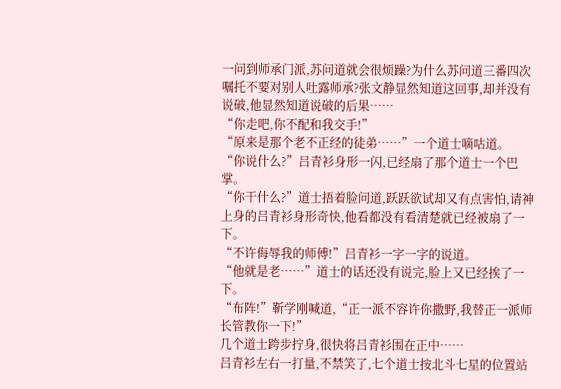一问到师承门派,苏问道就会很烦躁?为什么苏问道三番四次嘱托不要对别人吐露师承?张文静显然知道这回事,却并没有说破,他显然知道说破的后果……
“你走吧,你不配和我交手!”
“原来是那个老不正经的徒弟……”一个道士嘀咕道。
“你说什么?”吕青衫身形一闪,已经扇了那个道士一个巴掌。
“你干什么?”道士捂着脸问道,跃跃欲试却又有点害怕,请神上身的吕青衫身形奇快,他看都没有看清楚就已经被扇了一下。
“不许侮辱我的师傅!”吕青衫一字一字的说道。
“他就是老……”道士的话还没有说完,脸上又已经挨了一下。
“布阵!”靳学刚喊道,“正一派不容许你撒野,我替正一派师长管教你一下!”
几个道士跨步拧身,很快将吕青衫围在正中……
吕青衫左右一打量,不禁笑了,七个道士按北斗七星的位置站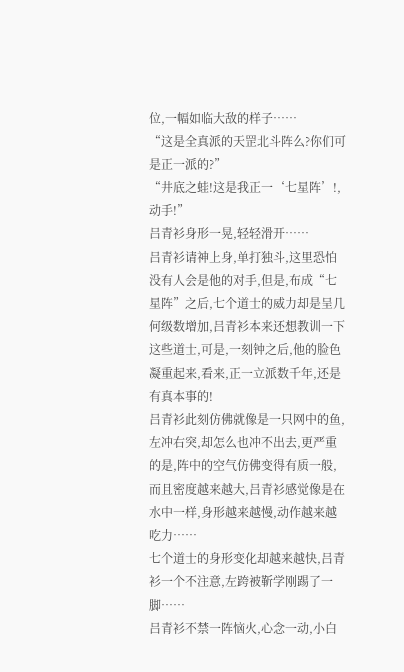位,一幅如临大敌的样子……
“这是全真派的天罡北斗阵么?你们可是正一派的?”
“井底之蛙!这是我正一‘七星阵’!,动手!”
吕青衫身形一晃,轻轻滑开……
吕青衫请神上身,单打独斗,这里恐怕没有人会是他的对手,但是,布成“七星阵”之后,七个道士的威力却是呈几何级数增加,吕青衫本来还想教训一下这些道士,可是,一刻钟之后,他的脸色凝重起来,看来,正一立派数千年,还是有真本事的!
吕青衫此刻仿佛就像是一只网中的鱼,左冲右突,却怎么也冲不出去,更严重的是,阵中的空气仿佛变得有质一般,而且密度越来越大,吕青衫感觉像是在水中一样,身形越来越慢,动作越来越吃力……
七个道士的身形变化却越来越快,吕青衫一个不注意,左跨被靳学刚踢了一脚……
吕青衫不禁一阵恼火,心念一动,小白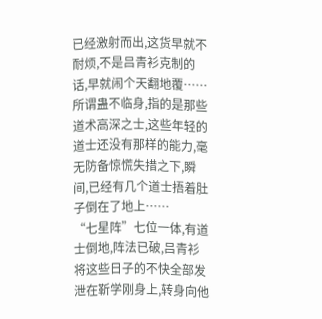已经激射而出,这货早就不耐烦,不是吕青衫克制的话,早就闹个天翻地覆……
所谓蛊不临身,指的是那些道术高深之士,这些年轻的道士还没有那样的能力,毫无防备惊慌失措之下,瞬间,已经有几个道士捂着肚子倒在了地上……
“七星阵”七位一体,有道士倒地,阵法已破,吕青衫将这些日子的不快全部发泄在靳学刚身上,转身向他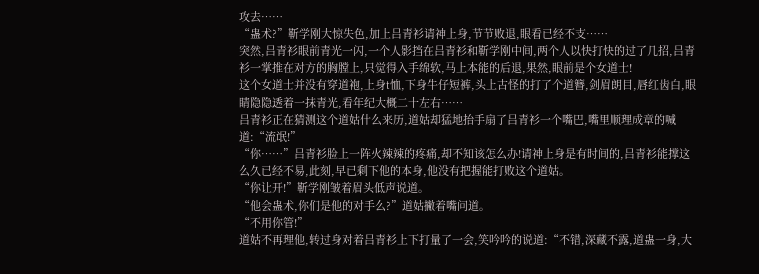攻去……
“蛊术?”靳学刚大惊失色,加上吕青衫请神上身,节节败退,眼看已经不支……
突然,吕青衫眼前青光一闪,一个人影挡在吕青衫和靳学刚中间,两个人以快打快的过了几招,吕青衫一掌推在对方的胸膛上,只觉得入手绵软,马上本能的后退,果然,眼前是个女道士!
这个女道士并没有穿道袍,上身t恤,下身牛仔短裤,头上古怪的打了个道簪,剑眉朗目,唇红齿白,眼睛隐隐透着一抹青光,看年纪大概二十左右……
吕青衫正在猜测这个道姑什么来历,道姑却猛地抬手扇了吕青衫一个嘴巴,嘴里顺理成章的喊道:“流氓!”
“你……”吕青衫脸上一阵火辣辣的疼痛,却不知该怎么办!请神上身是有时间的,吕青衫能撑这么久已经不易,此刻,早已剩下他的本身,他没有把握能打败这个道姑。
“你让开!”靳学刚皱着眉头低声说道。
“他会蛊术,你们是他的对手么?”道姑撇着嘴问道。
“不用你管!”
道姑不再理他,转过身对着吕青衫上下打量了一会,笑吟吟的说道:“不错,深藏不露,道蛊一身,大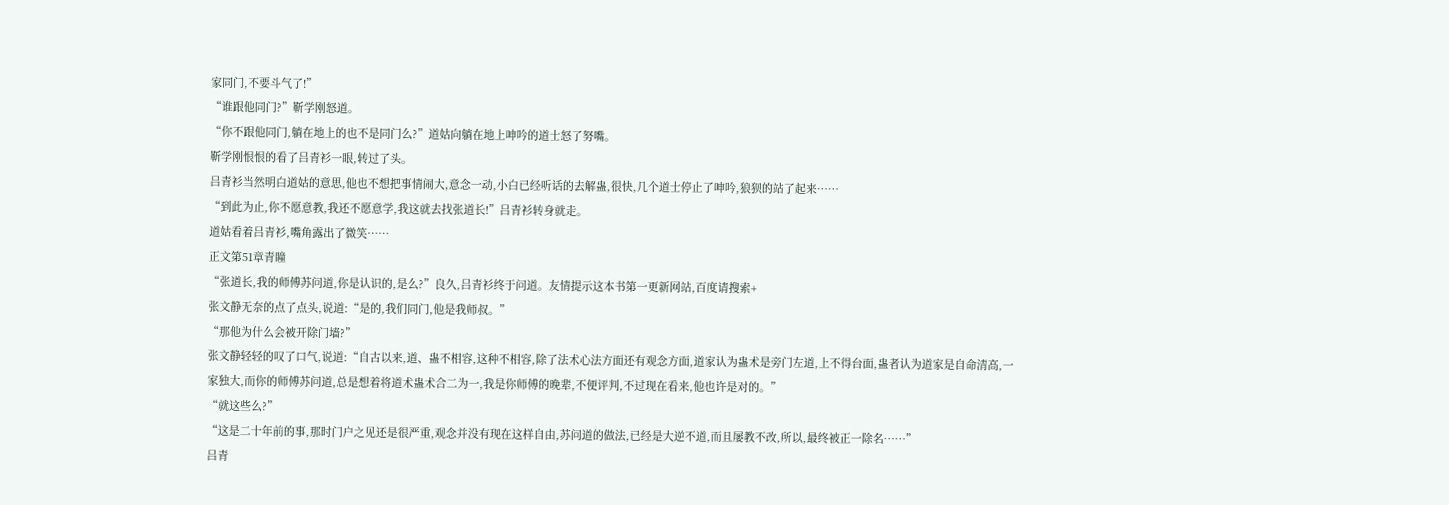家同门,不要斗气了!”
“谁跟他同门?”靳学刚怒道。
“你不跟他同门,躺在地上的也不是同门么?”道姑向躺在地上呻吟的道士怒了努嘴。
靳学刚恨恨的看了吕青衫一眼,转过了头。
吕青衫当然明白道姑的意思,他也不想把事情闹大,意念一动,小白已经听话的去解蛊,很快,几个道士停止了呻吟,狼狈的站了起来……
“到此为止,你不愿意教,我还不愿意学,我这就去找张道长!”吕青衫转身就走。
道姑看着吕青衫,嘴角露出了微笑……
正文第51章青瞳
“张道长,我的师傅苏问道,你是认识的,是么?”良久,吕青衫终于问道。友情提示这本书第一更新网站,百度请搜索+
张文静无奈的点了点头,说道:“是的,我们同门,他是我师叔。”
“那他为什么会被开除门墙?”
张文静轻轻的叹了口气,说道:“自古以来,道、蛊不相容,这种不相容,除了法术心法方面还有观念方面,道家认为蛊术是旁门左道,上不得台面,蛊者认为道家是自命清高,一家独大,而你的师傅苏问道,总是想着将道术蛊术合二为一,我是你师傅的晚辈,不便评判,不过现在看来,他也许是对的。”
“就这些么?”
“这是二十年前的事,那时门户之见还是很严重,观念并没有现在这样自由,苏问道的做法,已经是大逆不道,而且屡教不改,所以,最终被正一除名……”
吕青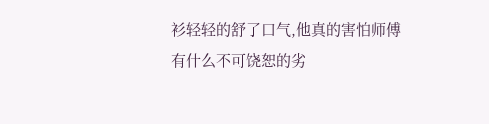衫轻轻的舒了口气,他真的害怕师傅有什么不可饶恕的劣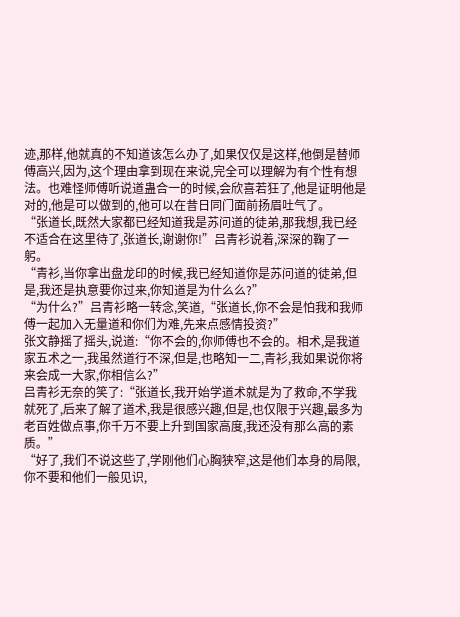迹,那样,他就真的不知道该怎么办了,如果仅仅是这样,他倒是替师傅高兴,因为,这个理由拿到现在来说,完全可以理解为有个性有想法。也难怪师傅听说道蛊合一的时候,会欣喜若狂了,他是证明他是对的,他是可以做到的,他可以在昔日同门面前扬眉吐气了。
“张道长,既然大家都已经知道我是苏问道的徒弟,那我想,我已经不适合在这里待了,张道长,谢谢你!”吕青衫说着,深深的鞠了一躬。
“青衫,当你拿出盘龙印的时候,我已经知道你是苏问道的徒弟,但是,我还是执意要你过来,你知道是为什么么?”
“为什么?”吕青衫略一转念,笑道,“张道长,你不会是怕我和我师傅一起加入无量道和你们为难,先来点感情投资?”
张文静摇了摇头,说道:“你不会的,你师傅也不会的。相术,是我道家五术之一,我虽然道行不深,但是,也略知一二,青衫,我如果说你将来会成一大家,你相信么?”
吕青衫无奈的笑了:“张道长,我开始学道术就是为了救命,不学我就死了,后来了解了道术,我是很感兴趣,但是,也仅限于兴趣,最多为老百姓做点事,你千万不要上升到国家高度,我还没有那么高的素质。”
“好了,我们不说这些了,学刚他们心胸狭窄,这是他们本身的局限,你不要和他们一般见识,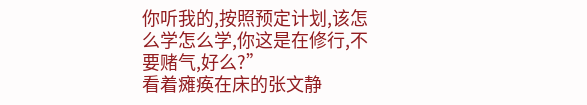你听我的,按照预定计划,该怎么学怎么学,你这是在修行,不要赌气,好么?”
看着瘫痪在床的张文静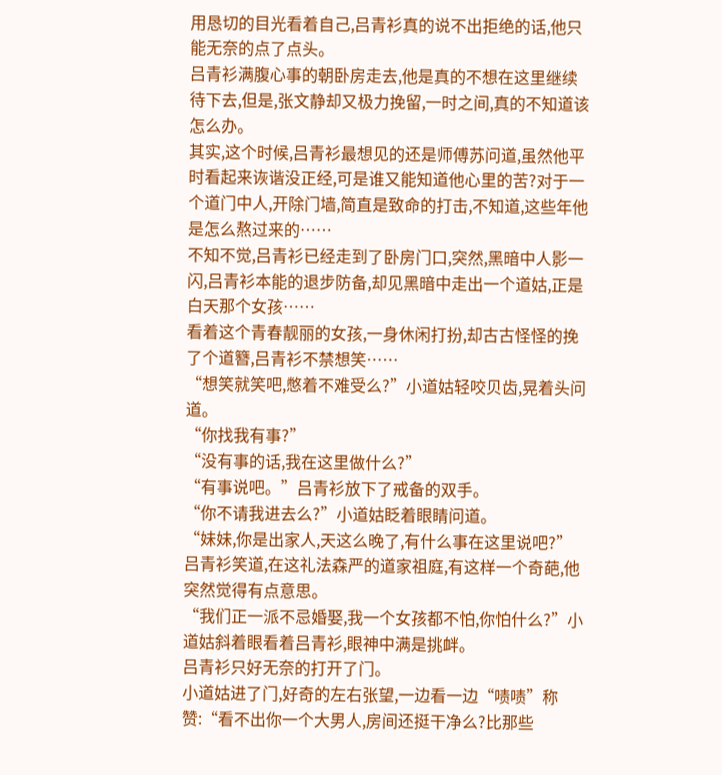用恳切的目光看着自己,吕青衫真的说不出拒绝的话,他只能无奈的点了点头。
吕青衫满腹心事的朝卧房走去,他是真的不想在这里继续待下去,但是,张文静却又极力挽留,一时之间,真的不知道该怎么办。
其实,这个时候,吕青衫最想见的还是师傅苏问道,虽然他平时看起来诙谐没正经,可是谁又能知道他心里的苦?对于一个道门中人,开除门墙,简直是致命的打击,不知道,这些年他是怎么熬过来的……
不知不觉,吕青衫已经走到了卧房门口,突然,黑暗中人影一闪,吕青衫本能的退步防备,却见黑暗中走出一个道姑,正是白天那个女孩……
看着这个青春靓丽的女孩,一身休闲打扮,却古古怪怪的挽了个道簪,吕青衫不禁想笑……
“想笑就笑吧,憋着不难受么?”小道姑轻咬贝齿,晃着头问道。
“你找我有事?”
“没有事的话,我在这里做什么?”
“有事说吧。”吕青衫放下了戒备的双手。
“你不请我进去么?”小道姑眨着眼睛问道。
“妹妹,你是出家人,天这么晚了,有什么事在这里说吧?”吕青衫笑道,在这礼法森严的道家祖庭,有这样一个奇葩,他突然觉得有点意思。
“我们正一派不忌婚娶,我一个女孩都不怕,你怕什么?”小道姑斜着眼看着吕青衫,眼神中满是挑衅。
吕青衫只好无奈的打开了门。
小道姑进了门,好奇的左右张望,一边看一边“啧啧”称赞:“看不出你一个大男人,房间还挺干净么?比那些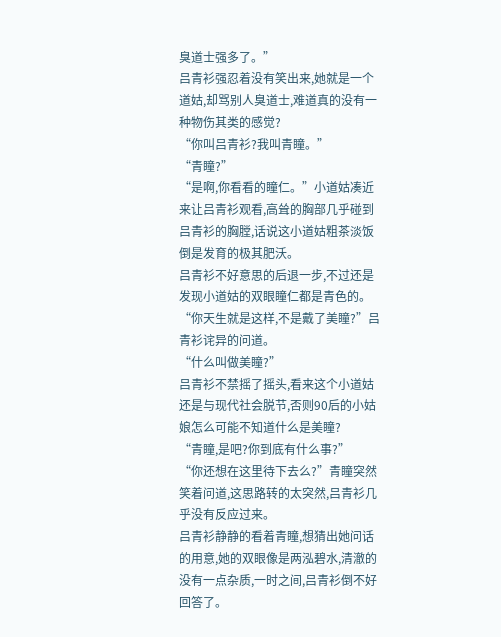臭道士强多了。”
吕青衫强忍着没有笑出来,她就是一个道姑,却骂别人臭道士,难道真的没有一种物伤其类的感觉?
“你叫吕青衫?我叫青瞳。”
“青瞳?”
“是啊,你看看的瞳仁。”小道姑凑近来让吕青衫观看,高耸的胸部几乎碰到吕青衫的胸膛,话说这小道姑粗茶淡饭倒是发育的极其肥沃。
吕青衫不好意思的后退一步,不过还是发现小道姑的双眼瞳仁都是青色的。
“你天生就是这样,不是戴了美瞳?”吕青衫诧异的问道。
“什么叫做美瞳?”
吕青衫不禁摇了摇头,看来这个小道姑还是与现代社会脱节,否则90后的小姑娘怎么可能不知道什么是美瞳?
“青瞳,是吧?你到底有什么事?”
“你还想在这里待下去么?”青瞳突然笑着问道,这思路转的太突然,吕青衫几乎没有反应过来。
吕青衫静静的看着青瞳,想猜出她问话的用意,她的双眼像是两泓碧水,清澈的没有一点杂质,一时之间,吕青衫倒不好回答了。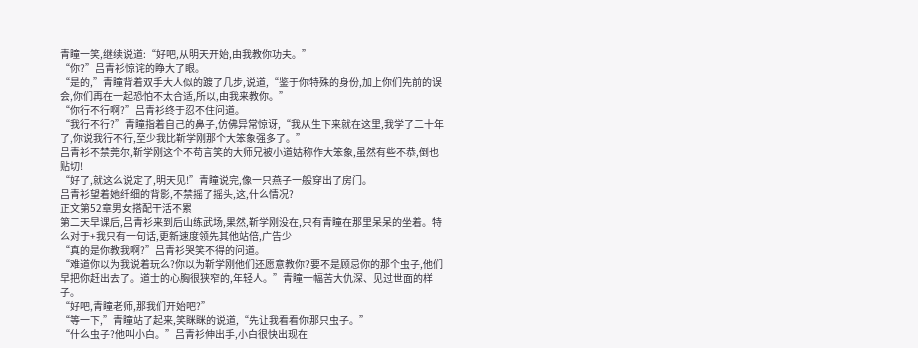青瞳一笑,继续说道:“好吧,从明天开始,由我教你功夫。”
“你?”吕青衫惊诧的睁大了眼。
“是的,”青瞳背着双手大人似的踱了几步,说道,“鉴于你特殊的身份,加上你们先前的误会,你们再在一起恐怕不太合适,所以,由我来教你。”
“你行不行啊?”吕青衫终于忍不住问道。
“我行不行?”青瞳指着自己的鼻子,仿佛异常惊讶,“我从生下来就在这里,我学了二十年了,你说我行不行,至少我比靳学刚那个大笨象强多了。”
吕青衫不禁莞尔,靳学刚这个不苟言笑的大师兄被小道姑称作大笨象,虽然有些不恭,倒也贴切!
“好了,就这么说定了,明天见!”青瞳说完,像一只燕子一般穿出了房门。
吕青衫望着她纤细的背影,不禁摇了摇头,这,什么情况?
正文第52章男女搭配干活不累
第二天早课后,吕青衫来到后山练武场,果然,靳学刚没在,只有青瞳在那里呆呆的坐着。特么对于+我只有一句话,更新速度领先其他站倍,广告少
“真的是你教我啊?”吕青衫哭笑不得的问道。
“难道你以为我说着玩么?你以为靳学刚他们还愿意教你?要不是顾忌你的那个虫子,他们早把你赶出去了。道士的心胸很狭窄的,年轻人。”青瞳一幅苦大仇深、见过世面的样子。
“好吧,青瞳老师,那我们开始吧?”
“等一下,”青瞳站了起来,笑眯眯的说道,“先让我看看你那只虫子。”
“什么虫子?他叫小白。”吕青衫伸出手,小白很快出现在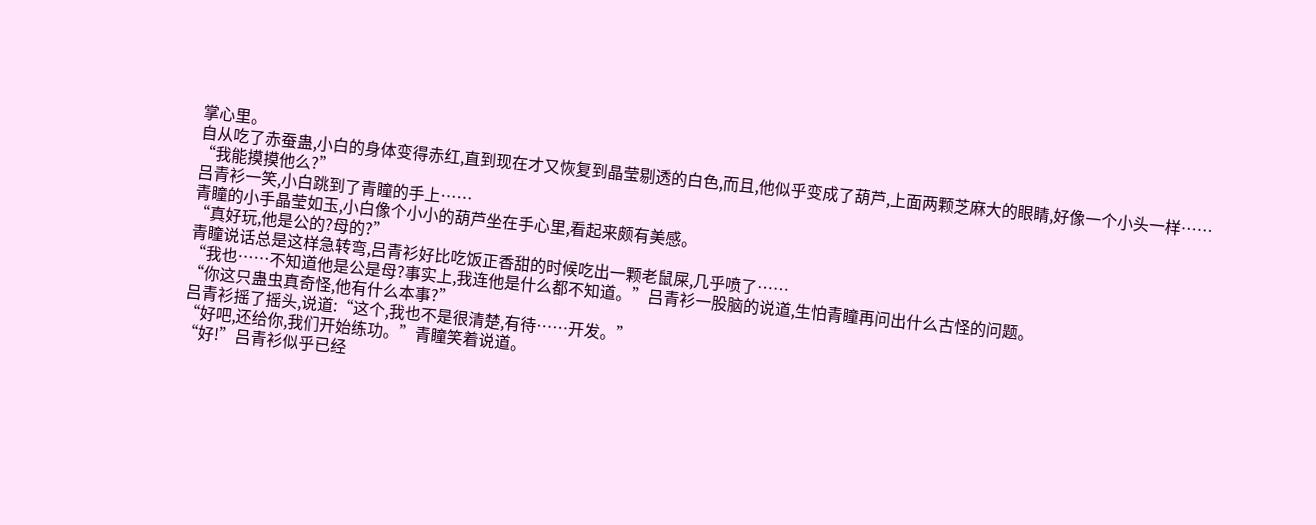掌心里。
自从吃了赤蚕蛊,小白的身体变得赤红,直到现在才又恢复到晶莹剔透的白色,而且,他似乎变成了葫芦,上面两颗芝麻大的眼睛,好像一个小头一样……
“我能摸摸他么?”
吕青衫一笑,小白跳到了青瞳的手上……
青瞳的小手晶莹如玉,小白像个小小的葫芦坐在手心里,看起来颇有美感。
“真好玩,他是公的?母的?”
青瞳说话总是这样急转弯,吕青衫好比吃饭正香甜的时候吃出一颗老鼠屎,几乎喷了……
“我也……不知道他是公是母?事实上,我连他是什么都不知道。”吕青衫一股脑的说道,生怕青瞳再问出什么古怪的问题。
“你这只蛊虫真奇怪,他有什么本事?”
吕青衫摇了摇头,说道:“这个,我也不是很清楚,有待……开发。”
“好吧,还给你,我们开始练功。”青瞳笑着说道。
“好!”吕青衫似乎已经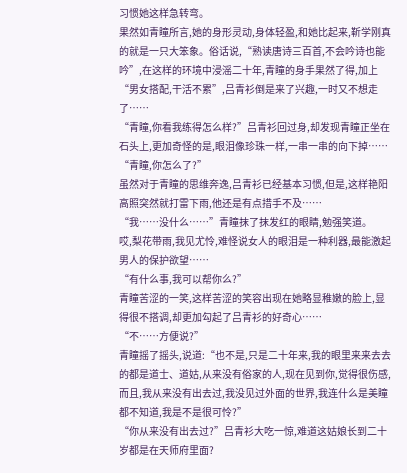习惯她这样急转弯。
果然如青瞳所言,她的身形灵动,身体轻盈,和她比起来,靳学刚真的就是一只大笨象。俗话说,“熟读唐诗三百首,不会吟诗也能吟”,在这样的环境中浸滛二十年,青瞳的身手果然了得,加上“男女搭配,干活不累”,吕青衫倒是来了兴趣,一时又不想走了……
“青瞳,你看我练得怎么样?”吕青衫回过身,却发现青瞳正坐在石头上,更加奇怪的是,眼泪像珍珠一样,一串一串的向下掉……
“青瞳,你怎么了?”
虽然对于青瞳的思维奔逸,吕青衫已经基本习惯,但是,这样艳阳高照突然就打雷下雨,他还是有点措手不及……
“我……没什么……”青瞳抹了抹发红的眼睛,勉强笑道。
哎,梨花带雨,我见尤怜,难怪说女人的眼泪是一种利器,最能激起男人的保护欲望……
“有什么事,我可以帮你么?”
青瞳苦涩的一笑,这样苦涩的笑容出现在她略显稚嫩的脸上,显得很不搭调,却更加勾起了吕青衫的好奇心……
“不……方便说?”
青瞳摇了摇头,说道:“也不是,只是二十年来,我的眼里来来去去的都是道士、道姑,从来没有俗家的人,现在见到你,觉得很伤感,而且,我从来没有出去过,我没见过外面的世界,我连什么是美瞳都不知道,我是不是很可怜?”
“你从来没有出去过?”吕青衫大吃一惊,难道这姑娘长到二十岁都是在天师府里面?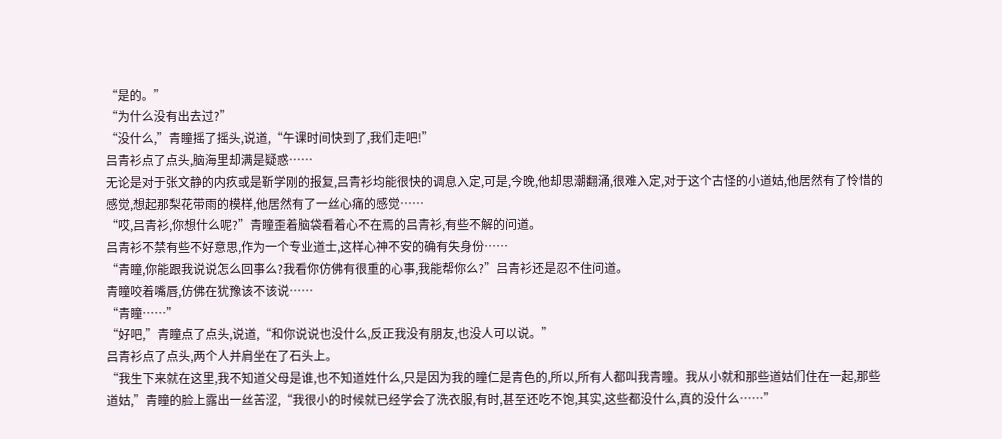“是的。”
“为什么没有出去过?”
“没什么,”青瞳摇了摇头,说道,“午课时间快到了,我们走吧!”
吕青衫点了点头,脑海里却满是疑惑……
无论是对于张文静的内疚或是靳学刚的报复,吕青衫均能很快的调息入定,可是,今晚,他却思潮翻涌,很难入定,对于这个古怪的小道姑,他居然有了怜惜的感觉,想起那梨花带雨的模样,他居然有了一丝心痛的感觉……
“哎,吕青衫,你想什么呢?”青瞳歪着脑袋看着心不在焉的吕青衫,有些不解的问道。
吕青衫不禁有些不好意思,作为一个专业道士,这样心神不安的确有失身份……
“青瞳,你能跟我说说怎么回事么?我看你仿佛有很重的心事,我能帮你么?”吕青衫还是忍不住问道。
青瞳咬着嘴唇,仿佛在犹豫该不该说……
“青瞳……”
“好吧,”青瞳点了点头,说道,“和你说说也没什么,反正我没有朋友,也没人可以说。”
吕青衫点了点头,两个人并肩坐在了石头上。
“我生下来就在这里,我不知道父母是谁,也不知道姓什么,只是因为我的瞳仁是青色的,所以,所有人都叫我青瞳。我从小就和那些道姑们住在一起,那些道姑,”青瞳的脸上露出一丝苦涩,“我很小的时候就已经学会了洗衣服,有时,甚至还吃不饱,其实,这些都没什么,真的没什么……”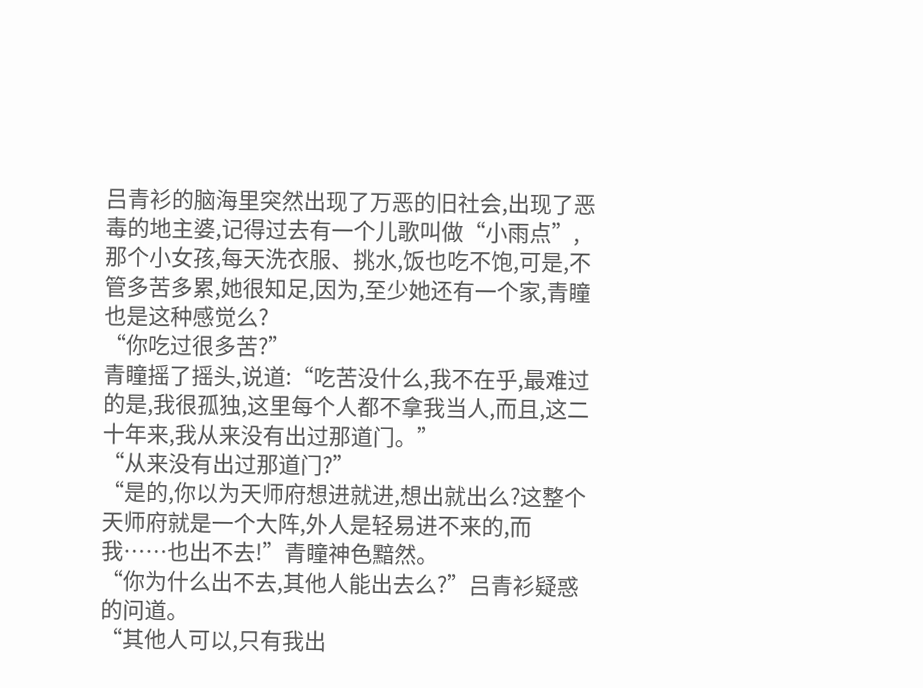吕青衫的脑海里突然出现了万恶的旧社会,出现了恶毒的地主婆,记得过去有一个儿歌叫做“小雨点”,那个小女孩,每天洗衣服、挑水,饭也吃不饱,可是,不管多苦多累,她很知足,因为,至少她还有一个家,青瞳也是这种感觉么?
“你吃过很多苦?”
青瞳摇了摇头,说道:“吃苦没什么,我不在乎,最难过的是,我很孤独,这里每个人都不拿我当人,而且,这二十年来,我从来没有出过那道门。”
“从来没有出过那道门?”
“是的,你以为天师府想进就进,想出就出么?这整个天师府就是一个大阵,外人是轻易进不来的,而我……也出不去!”青瞳神色黯然。
“你为什么出不去,其他人能出去么?”吕青衫疑惑的问道。
“其他人可以,只有我出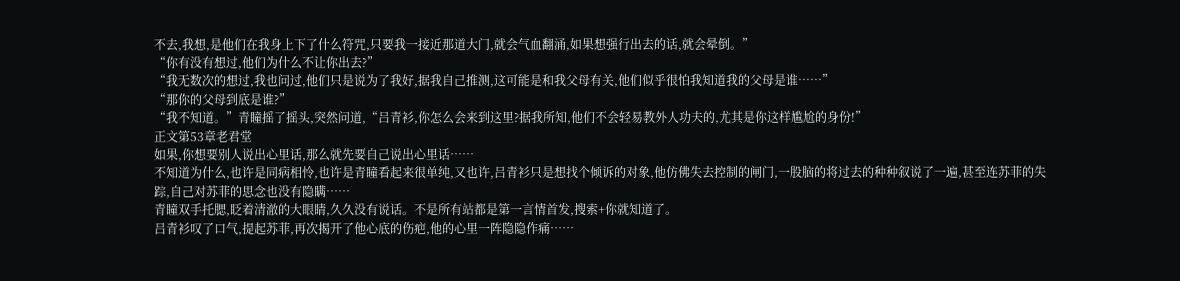不去,我想,是他们在我身上下了什么符咒,只要我一接近那道大门,就会气血翻涌,如果想强行出去的话,就会晕倒。”
“你有没有想过,他们为什么不让你出去?”
“我无数次的想过,我也问过,他们只是说为了我好,据我自己推测,这可能是和我父母有关,他们似乎很怕我知道我的父母是谁……”
“那你的父母到底是谁?”
“我不知道。”青瞳摇了摇头,突然问道,“吕青衫,你怎么会来到这里?据我所知,他们不会轻易教外人功夫的,尤其是你这样尴尬的身份!”
正文第53章老君堂
如果,你想要别人说出心里话,那么就先要自己说出心里话……
不知道为什么,也许是同病相怜,也许是青瞳看起来很单纯,又也许,吕青衫只是想找个倾诉的对象,他仿佛失去控制的闸门,一股脑的将过去的种种叙说了一遍,甚至连苏菲的失踪,自己对苏菲的思念也没有隐瞒……
青瞳双手托腮,眨着清澈的大眼睛,久久没有说话。不是所有站都是第一言情首发,搜索+你就知道了。
吕青衫叹了口气,提起苏菲,再次揭开了他心底的伤疤,他的心里一阵隐隐作痛……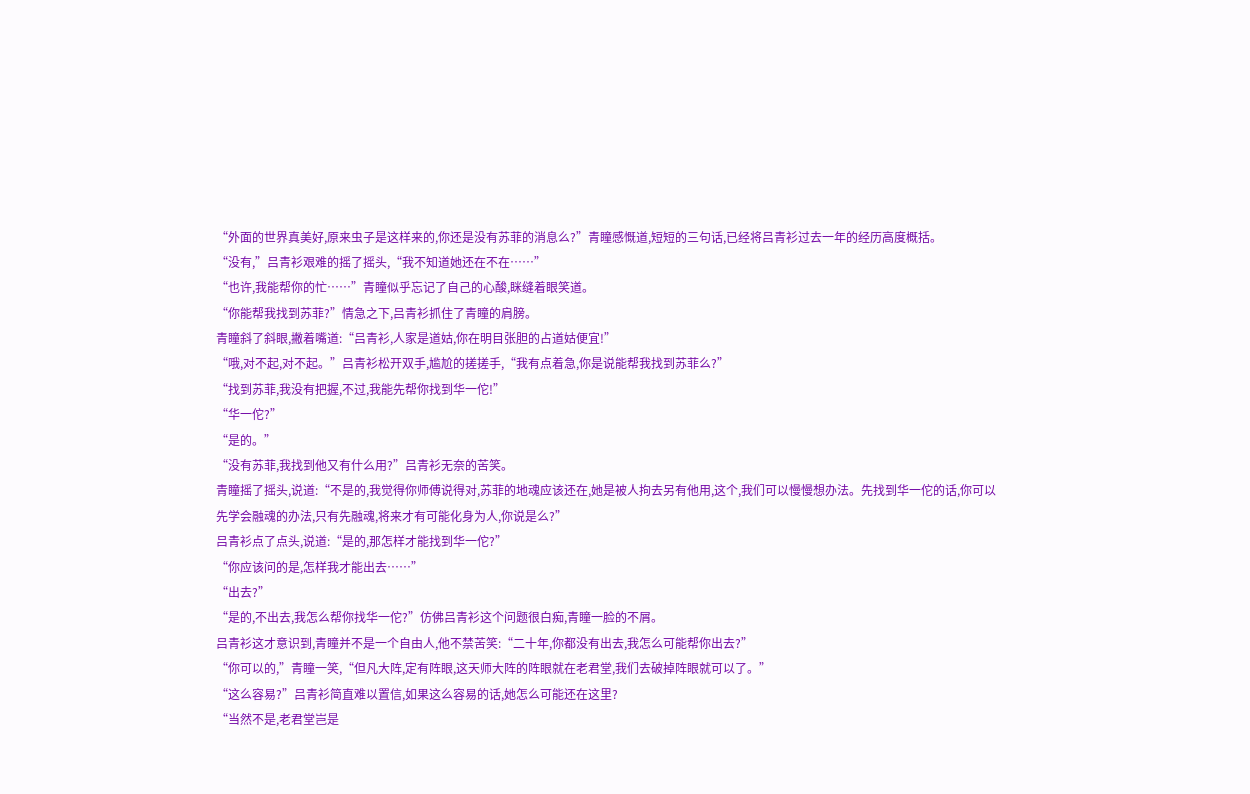“外面的世界真美好,原来虫子是这样来的,你还是没有苏菲的消息么?”青瞳感慨道,短短的三句话,已经将吕青衫过去一年的经历高度概括。
“没有,”吕青衫艰难的摇了摇头,“我不知道她还在不在……”
“也许,我能帮你的忙……”青瞳似乎忘记了自己的心酸,眯缝着眼笑道。
“你能帮我找到苏菲?”情急之下,吕青衫抓住了青瞳的肩膀。
青瞳斜了斜眼,撇着嘴道:“吕青衫,人家是道姑,你在明目张胆的占道姑便宜!”
“哦,对不起,对不起。”吕青衫松开双手,尴尬的搓搓手,“我有点着急,你是说能帮我找到苏菲么?”
“找到苏菲,我没有把握,不过,我能先帮你找到华一佗!”
“华一佗?”
“是的。”
“没有苏菲,我找到他又有什么用?”吕青衫无奈的苦笑。
青瞳摇了摇头,说道:“不是的,我觉得你师傅说得对,苏菲的地魂应该还在,她是被人拘去另有他用,这个,我们可以慢慢想办法。先找到华一佗的话,你可以先学会融魂的办法,只有先融魂,将来才有可能化身为人,你说是么?”
吕青衫点了点头,说道:“是的,那怎样才能找到华一佗?”
“你应该问的是,怎样我才能出去……”
“出去?”
“是的,不出去,我怎么帮你找华一佗?”仿佛吕青衫这个问题很白痴,青瞳一脸的不屑。
吕青衫这才意识到,青瞳并不是一个自由人,他不禁苦笑:“二十年,你都没有出去,我怎么可能帮你出去?”
“你可以的,”青瞳一笑,“但凡大阵,定有阵眼,这天师大阵的阵眼就在老君堂,我们去破掉阵眼就可以了。”
“这么容易?”吕青衫简直难以置信,如果这么容易的话,她怎么可能还在这里?
“当然不是,老君堂岂是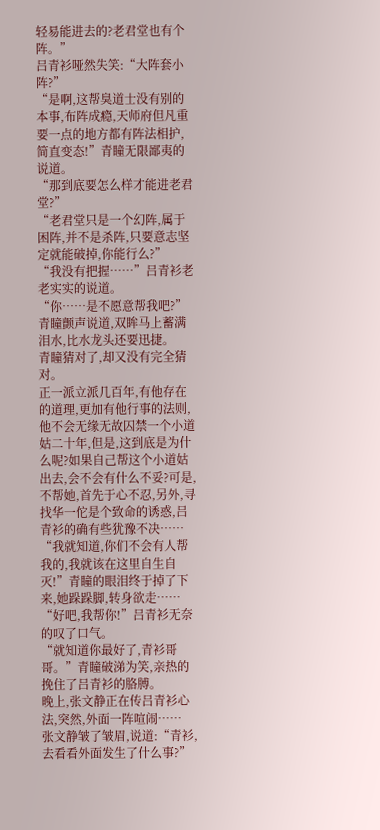轻易能进去的?老君堂也有个阵。”
吕青衫哑然失笑:“大阵套小阵?”
“是啊,这帮臭道士没有别的本事,布阵成瘾,天师府但凡重要一点的地方都有阵法相护,简直变态!”青瞳无限鄙夷的说道。
“那到底要怎么样才能进老君堂?”
“老君堂只是一个幻阵,属于困阵,并不是杀阵,只要意志坚定就能破掉,你能行么?”
“我没有把握……”吕青衫老老实实的说道。
“你……是不愿意帮我吧?”青瞳颤声说道,双眸马上蓄满泪水,比水龙头还要迅捷。
青瞳猜对了,却又没有完全猜对。
正一派立派几百年,有他存在的道理,更加有他行事的法则,他不会无缘无故囚禁一个小道姑二十年,但是,这到底是为什么呢?如果自己帮这个小道姑出去,会不会有什么不妥?可是,不帮她,首先于心不忍,另外,寻找华一佗是个致命的诱惑,吕青衫的确有些犹豫不决……
“我就知道,你们不会有人帮我的,我就该在这里自生自灭!”青瞳的眼泪终于掉了下来,她跺跺脚,转身欲走……
“好吧,我帮你!”吕青衫无奈的叹了口气。
“就知道你最好了,青衫哥哥。”青瞳破涕为笑,亲热的挽住了吕青衫的胳膊。
晚上,张文静正在传吕青衫心法,突然,外面一阵喧闹……
张文静皱了皱眉,说道:“青衫,去看看外面发生了什么事?”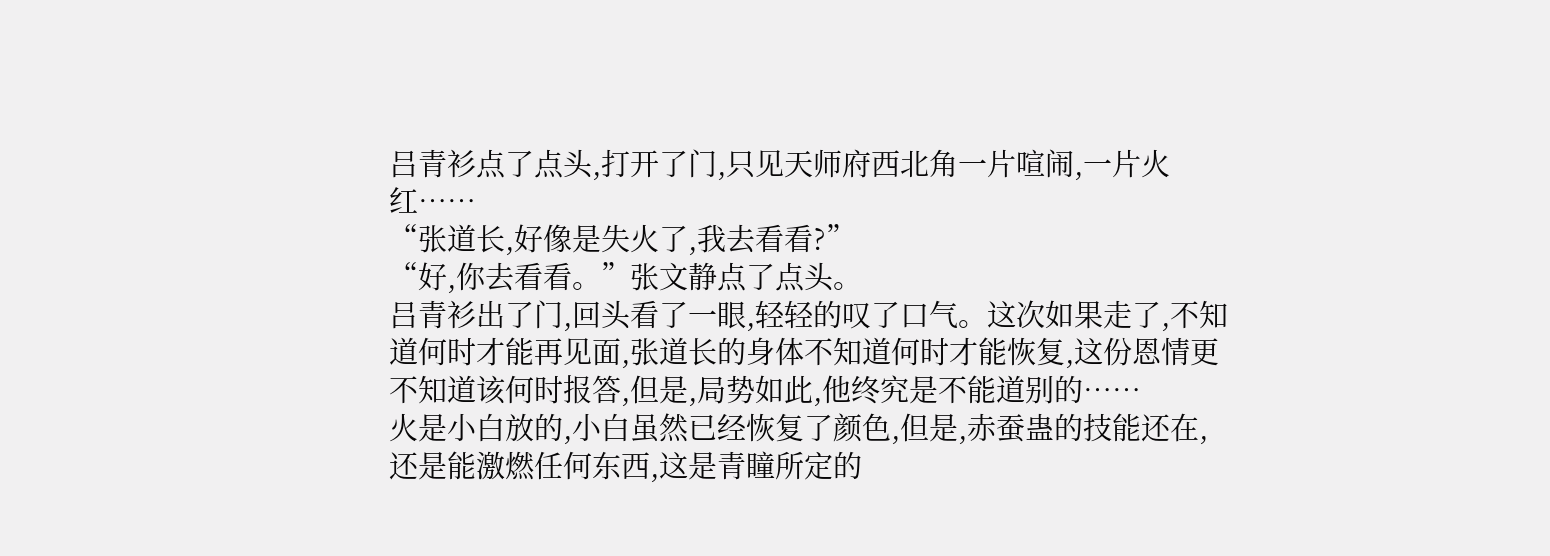吕青衫点了点头,打开了门,只见天师府西北角一片喧闹,一片火红……
“张道长,好像是失火了,我去看看?”
“好,你去看看。”张文静点了点头。
吕青衫出了门,回头看了一眼,轻轻的叹了口气。这次如果走了,不知道何时才能再见面,张道长的身体不知道何时才能恢复,这份恩情更不知道该何时报答,但是,局势如此,他终究是不能道别的……
火是小白放的,小白虽然已经恢复了颜色,但是,赤蚕蛊的技能还在,还是能激燃任何东西,这是青瞳所定的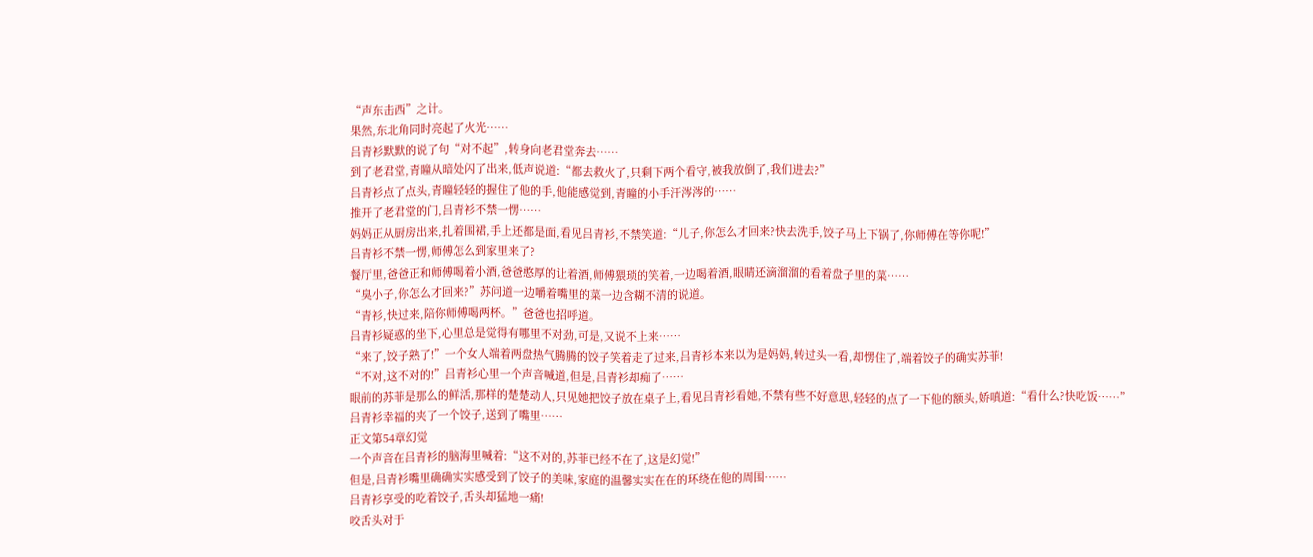“声东击西”之计。
果然,东北角同时亮起了火光……
吕青衫默默的说了句“对不起”,转身向老君堂奔去……
到了老君堂,青瞳从暗处闪了出来,低声说道:“都去救火了,只剩下两个看守,被我放倒了,我们进去?”
吕青衫点了点头,青瞳轻轻的握住了他的手,他能感觉到,青瞳的小手汗涔涔的……
推开了老君堂的门,吕青衫不禁一愣……
妈妈正从厨房出来,扎着围裙,手上还都是面,看见吕青衫,不禁笑道:“儿子,你怎么才回来?快去洗手,饺子马上下锅了,你师傅在等你呢!”
吕青衫不禁一愣,师傅怎么到家里来了?
餐厅里,爸爸正和师傅喝着小酒,爸爸憨厚的让着酒,师傅猥琐的笑着,一边喝着酒,眼睛还滴溜溜的看着盘子里的菜……
“臭小子,你怎么才回来?”苏问道一边嚼着嘴里的菜一边含糊不清的说道。
“青衫,快过来,陪你师傅喝两杯。”爸爸也招呼道。
吕青衫疑惑的坐下,心里总是觉得有哪里不对劲,可是,又说不上来……
“来了,饺子熟了!”一个女人端着两盘热气腾腾的饺子笑着走了过来,吕青衫本来以为是妈妈,转过头一看,却愣住了,端着饺子的确实苏菲!
“不对,这不对的!”吕青衫心里一个声音喊道,但是,吕青衫却痴了……
眼前的苏菲是那么的鲜活,那样的楚楚动人,只见她把饺子放在桌子上,看见吕青衫看她,不禁有些不好意思,轻轻的点了一下他的额头,娇嗔道:“看什么?快吃饭……”
吕青衫幸福的夹了一个饺子,送到了嘴里……
正文第54章幻觉
一个声音在吕青衫的脑海里喊着:“这不对的,苏菲已经不在了,这是幻觉!”
但是,吕青衫嘴里确确实实感受到了饺子的美味,家庭的温馨实实在在的环绕在他的周围……
吕青衫享受的吃着饺子,舌头却猛地一痛!
咬舌头对于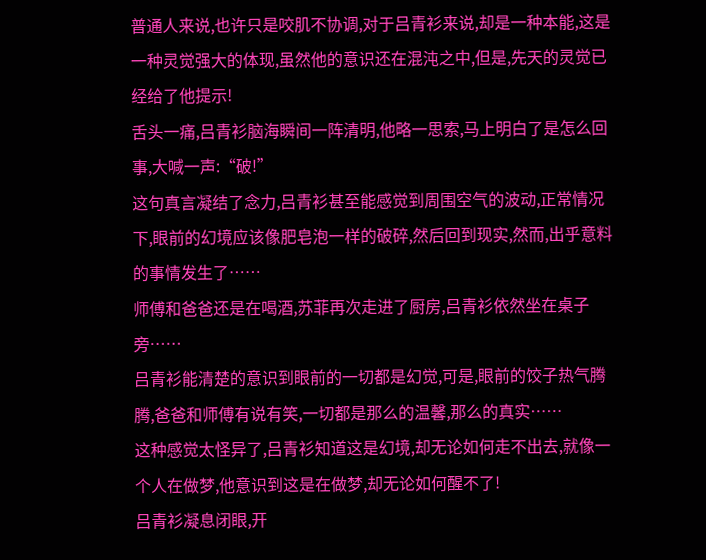普通人来说,也许只是咬肌不协调,对于吕青衫来说,却是一种本能,这是一种灵觉强大的体现,虽然他的意识还在混沌之中,但是,先天的灵觉已经给了他提示!
舌头一痛,吕青衫脑海瞬间一阵清明,他略一思索,马上明白了是怎么回事,大喊一声:“破!”
这句真言凝结了念力,吕青衫甚至能感觉到周围空气的波动,正常情况下,眼前的幻境应该像肥皂泡一样的破碎,然后回到现实,然而,出乎意料的事情发生了……
师傅和爸爸还是在喝酒,苏菲再次走进了厨房,吕青衫依然坐在桌子旁……
吕青衫能清楚的意识到眼前的一切都是幻觉,可是,眼前的饺子热气腾腾,爸爸和师傅有说有笑,一切都是那么的温馨,那么的真实……
这种感觉太怪异了,吕青衫知道这是幻境,却无论如何走不出去,就像一个人在做梦,他意识到这是在做梦,却无论如何醒不了!
吕青衫凝息闭眼,开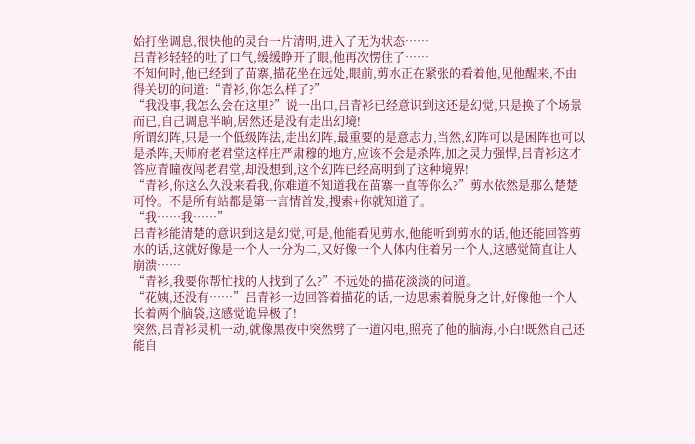始打坐调息,很快他的灵台一片清明,进入了无为状态……
吕青衫轻轻的吐了口气,缓缓睁开了眼,他再次愣住了……
不知何时,他已经到了苗寨,描花坐在远处,眼前,剪水正在紧张的看着他,见他醒来,不由得关切的问道:“青衫,你怎么样了?”
“我没事,我怎么会在这里?”说一出口,吕青衫已经意识到这还是幻觉,只是换了个场景而已,自己调息半晌,居然还是没有走出幻境!
所谓幻阵,只是一个低级阵法,走出幻阵,最重要的是意志力,当然,幻阵可以是困阵也可以是杀阵,天师府老君堂这样庄严肃穆的地方,应该不会是杀阵,加之灵力强悍,吕青衫这才答应青瞳夜闯老君堂,却没想到,这个幻阵已经高明到了这种境界!
“青衫,你这么久没来看我,你难道不知道我在苗寨一直等你么?”剪水依然是那么楚楚可怜。不是所有站都是第一言情首发,搜索+你就知道了。
“我……我……”
吕青衫能清楚的意识到这是幻觉,可是,他能看见剪水,他能听到剪水的话,他还能回答剪水的话,这就好像是一个人一分为二,又好像一个人体内住着另一个人,这感觉简直让人崩溃……
“青衫,我要你帮忙找的人找到了么?”不远处的描花淡淡的问道。
“花姨,还没有……”吕青衫一边回答着描花的话,一边思索着脱身之计,好像他一个人长着两个脑袋,这感觉诡异极了!
突然,吕青衫灵机一动,就像黑夜中突然劈了一道闪电,照亮了他的脑海,小白!既然自己还能自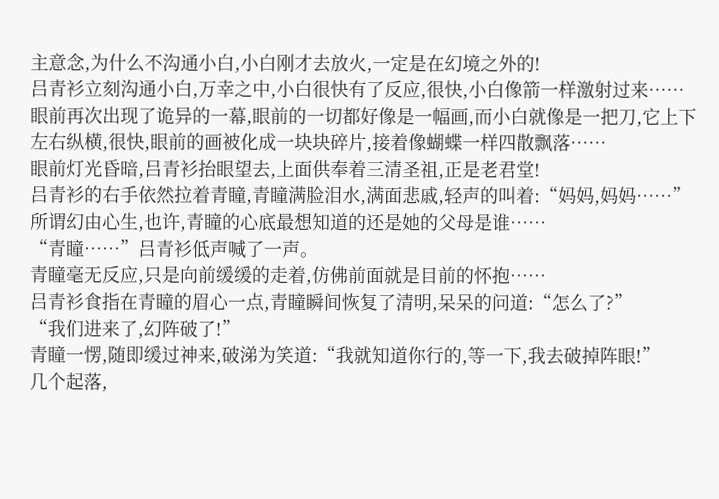主意念,为什么不沟通小白,小白刚才去放火,一定是在幻境之外的!
吕青衫立刻沟通小白,万幸之中,小白很快有了反应,很快,小白像箭一样激射过来……
眼前再次出现了诡异的一幕,眼前的一切都好像是一幅画,而小白就像是一把刀,它上下左右纵横,很快,眼前的画被化成一块块碎片,接着像蝴蝶一样四散飘落……
眼前灯光昏暗,吕青衫抬眼望去,上面供奉着三清圣祖,正是老君堂!
吕青衫的右手依然拉着青瞳,青瞳满脸泪水,满面悲戚,轻声的叫着:“妈妈,妈妈……”
所谓幻由心生,也许,青瞳的心底最想知道的还是她的父母是谁……
“青瞳……”吕青衫低声喊了一声。
青瞳毫无反应,只是向前缓缓的走着,仿佛前面就是目前的怀抱……
吕青衫食指在青瞳的眉心一点,青瞳瞬间恢复了清明,呆呆的问道:“怎么了?”
“我们进来了,幻阵破了!”
青瞳一愣,随即缓过神来,破涕为笑道:“我就知道你行的,等一下,我去破掉阵眼!”
几个起落,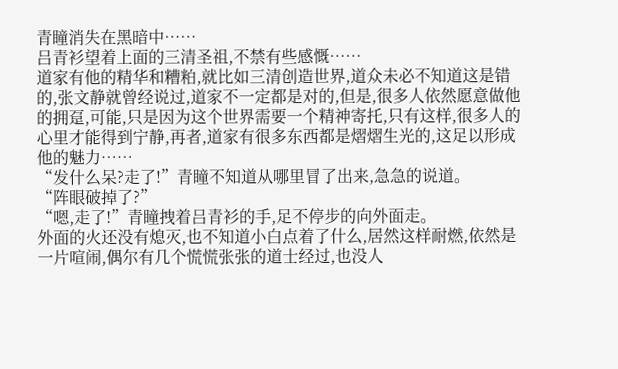青瞳消失在黑暗中……
吕青衫望着上面的三清圣祖,不禁有些感慨……
道家有他的精华和糟粕,就比如三清创造世界,道众未必不知道这是错的,张文静就曾经说过,道家不一定都是对的,但是,很多人依然愿意做他的拥趸,可能,只是因为这个世界需要一个精神寄托,只有这样,很多人的心里才能得到宁静,再者,道家有很多东西都是熠熠生光的,这足以形成他的魅力……
“发什么呆?走了!”青瞳不知道从哪里冒了出来,急急的说道。
“阵眼破掉了?”
“嗯,走了!”青瞳拽着吕青衫的手,足不停步的向外面走。
外面的火还没有熄灭,也不知道小白点着了什么,居然这样耐燃,依然是一片喧闹,偶尔有几个慌慌张张的道士经过,也没人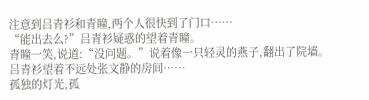注意到吕青衫和青瞳,两个人很快到了门口……
“能出去么?”吕青衫疑惑的望着青瞳。
青瞳一笑,说道:“没问题。”说着像一只轻灵的燕子,翻出了院墙。
吕青衫望着不远处张文静的房间……
孤独的灯光,孤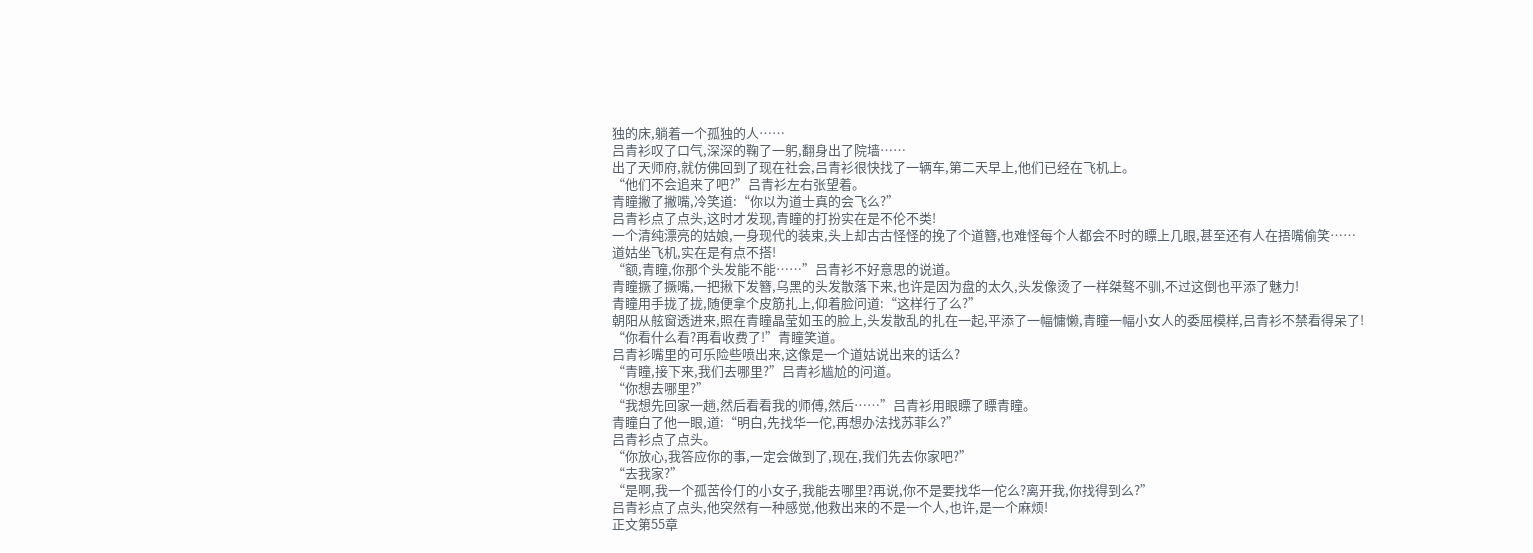独的床,躺着一个孤独的人……
吕青衫叹了口气,深深的鞠了一躬,翻身出了院墙……
出了天师府,就仿佛回到了现在社会,吕青衫很快找了一辆车,第二天早上,他们已经在飞机上。
“他们不会追来了吧?”吕青衫左右张望着。
青瞳撇了撇嘴,冷笑道:“你以为道士真的会飞么?”
吕青衫点了点头,这时才发现,青瞳的打扮实在是不伦不类!
一个清纯漂亮的姑娘,一身现代的装束,头上却古古怪怪的挽了个道簪,也难怪每个人都会不时的瞟上几眼,甚至还有人在捂嘴偷笑……
道姑坐飞机,实在是有点不搭!
“额,青瞳,你那个头发能不能……”吕青衫不好意思的说道。
青瞳撅了撅嘴,一把揪下发簪,乌黑的头发散落下来,也许是因为盘的太久,头发像烫了一样桀骜不驯,不过这倒也平添了魅力!
青瞳用手拢了拢,随便拿个皮筋扎上,仰着脸问道:“这样行了么?”
朝阳从舷窗透进来,照在青瞳晶莹如玉的脸上,头发散乱的扎在一起,平添了一幅慵懒,青瞳一幅小女人的委屈模样,吕青衫不禁看得呆了!
“你看什么看?再看收费了!”青瞳笑道。
吕青衫嘴里的可乐险些喷出来,这像是一个道姑说出来的话么?
“青瞳,接下来,我们去哪里?”吕青衫尴尬的问道。
“你想去哪里?”
“我想先回家一趟,然后看看我的师傅,然后……”吕青衫用眼瞟了瞟青瞳。
青瞳白了他一眼,道:“明白,先找华一佗,再想办法找苏菲么?”
吕青衫点了点头。
“你放心,我答应你的事,一定会做到了,现在,我们先去你家吧?”
“去我家?”
“是啊,我一个孤苦伶仃的小女子,我能去哪里?再说,你不是要找华一佗么?离开我,你找得到么?”
吕青衫点了点头,他突然有一种感觉,他救出来的不是一个人,也许,是一个麻烦!
正文第55章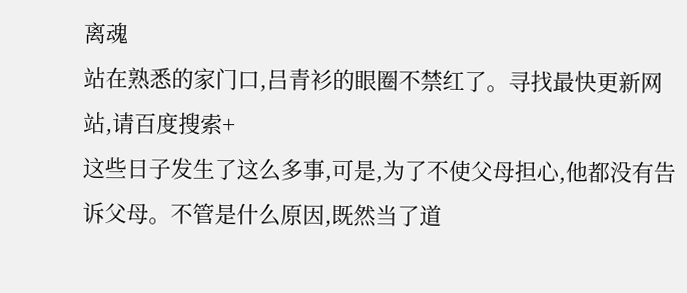离魂
站在熟悉的家门口,吕青衫的眼圈不禁红了。寻找最快更新网站,请百度搜索+
这些日子发生了这么多事,可是,为了不使父母担心,他都没有告诉父母。不管是什么原因,既然当了道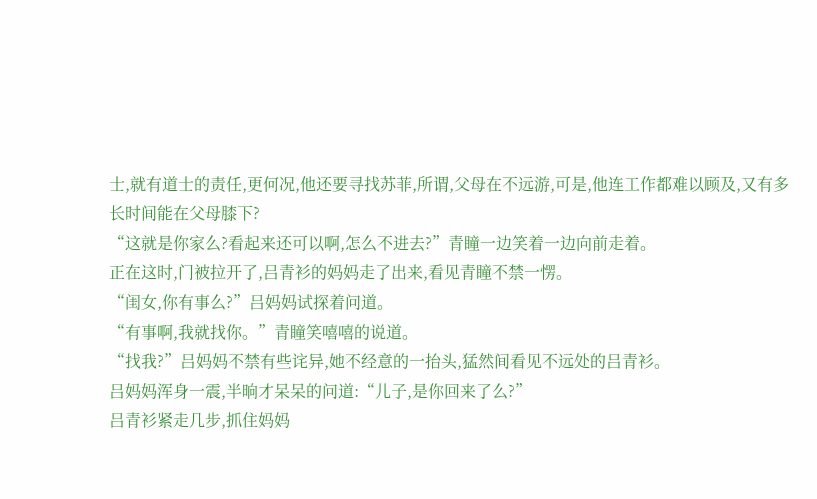士,就有道士的责任,更何况,他还要寻找苏菲,所谓,父母在不远游,可是,他连工作都难以顾及,又有多长时间能在父母膝下?
“这就是你家么?看起来还可以啊,怎么不进去?”青瞳一边笑着一边向前走着。
正在这时,门被拉开了,吕青衫的妈妈走了出来,看见青瞳不禁一愣。
“闺女,你有事么?”吕妈妈试探着问道。
“有事啊,我就找你。”青瞳笑嘻嘻的说道。
“找我?”吕妈妈不禁有些诧异,她不经意的一抬头,猛然间看见不远处的吕青衫。
吕妈妈浑身一震,半晌才呆呆的问道:“儿子,是你回来了么?”
吕青衫紧走几步,抓住妈妈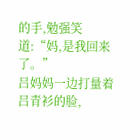的手,勉强笑道:“妈,是我回来了。”
吕妈妈一边打量着吕青衫的脸,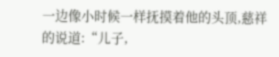一边像小时候一样抚摸着他的头顶,慈祥的说道:“儿子,